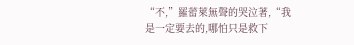“不,”羅蕾萊無聲的哭泣著,“我是一定要去的,哪怕只是救下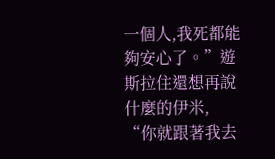一個人,我死都能夠安心了。”遊斯拉住還想再說什麼的伊米,
“你就跟著我去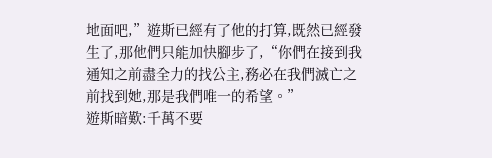地面吧,”遊斯已經有了他的打算,既然已經發生了,那他們只能加快腳步了,“你們在接到我通知之前盡全力的找公主,務必在我們滅亡之前找到她,那是我們唯一的希望。”
遊斯暗歎:千萬不要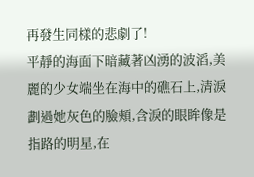再發生同樣的悲劇了!
平靜的海面下暗藏著凶湧的波滔,美麗的少女端坐在海中的礁石上,清淚劃過她灰色的臉頰,含淚的眼眸像是指路的明星,在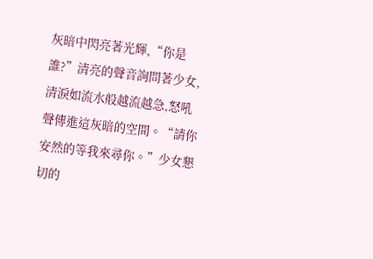灰暗中閃亮著光輝,“你是誰?”清亮的聲音詢問著少女,清淚如流水般越流越急,怒吼聲傳進這灰暗的空間。“請你安然的等我來尋你。”少女懇切的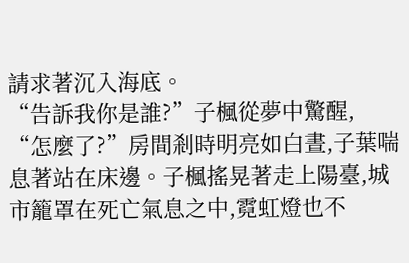請求著沉入海底。
“告訴我你是誰?”子楓從夢中驚醒,
“怎麼了?”房間剎時明亮如白晝,子葉喘息著站在床邊。子楓搖晃著走上陽臺,城市籠罩在死亡氣息之中,霓虹燈也不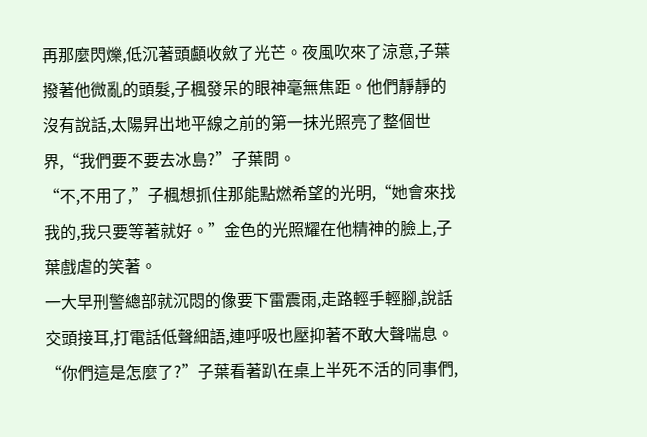再那麼閃爍,低沉著頭顱收斂了光芒。夜風吹來了涼意,子葉撥著他微亂的頭髮,子楓發呆的眼神毫無焦距。他們靜靜的沒有說話,太陽昇出地平線之前的第一抹光照亮了整個世界,“我們要不要去冰島?”子葉問。
“不,不用了,”子楓想抓住那能點燃希望的光明,“她會來找我的,我只要等著就好。”金色的光照耀在他精神的臉上,子葉戲虐的笑著。
一大早刑警總部就沉悶的像要下雷震雨,走路輕手輕腳,說話交頭接耳,打電話低聲細語,連呼吸也壓抑著不敢大聲喘息。
“你們這是怎麼了?”子葉看著趴在桌上半死不活的同事們,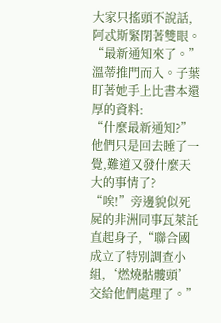大家只搖頭不說話,阿忒斯緊閉著雙眼。
“最新通知來了。”溫蒂推門而入。子葉盯著她手上比書本還厚的資料:
“什麼最新通知?”他們只是回去睡了一覺,難道又發什麼天大的事情了?
“唉!”旁邊貌似死屍的非洲同事瓦萊託直起身子,“聯合國成立了特別調查小組,‘燃燒骷髏頭’交給他們處理了。”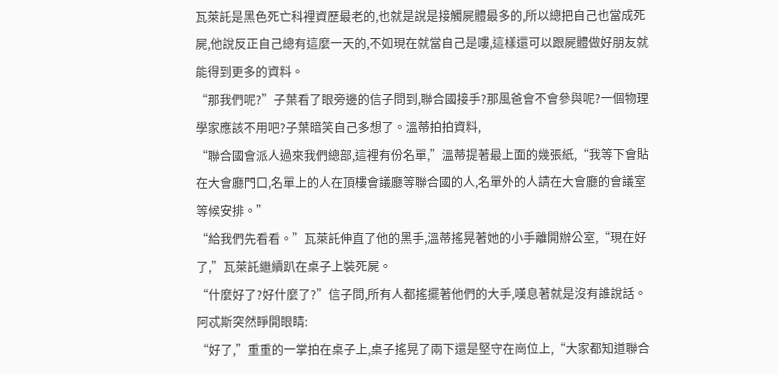瓦萊託是黑色死亡科裡資歷最老的,也就是說是接觸屍體最多的,所以總把自己也當成死屍,他說反正自己總有這麼一天的,不如現在就當自己是嘍,這樣還可以跟屍體做好朋友就能得到更多的資料。
“那我們呢?”子葉看了眼旁邊的信子問到,聯合國接手?那風爸會不會參與呢?一個物理學家應該不用吧?子葉暗笑自己多想了。溫蒂拍拍資料,
“聯合國會派人過來我們總部,這裡有份名單,”溫蒂提著最上面的幾張紙,“我等下會貼在大會廳門口,名單上的人在頂樓會議廳等聯合國的人,名單外的人請在大會廳的會議室等候安排。”
“給我們先看看。”瓦萊託伸直了他的黑手,溫蒂搖晃著她的小手離開辦公室,“現在好了,”瓦萊託繼續趴在桌子上裝死屍。
“什麼好了?好什麼了?”信子問,所有人都搖擺著他們的大手,嘆息著就是沒有誰說話。阿忒斯突然睜開眼睛:
“好了,”重重的一掌拍在桌子上,桌子搖晃了兩下還是堅守在崗位上,“大家都知道聯合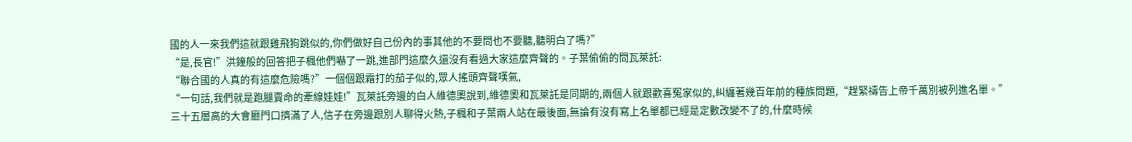國的人一來我們這就跟雞飛狗跳似的,你們做好自己份內的事其他的不要問也不要聽,聽明白了嗎?”
“是,長官!”洪鐘般的回答把子楓他們嚇了一跳,進部門這麼久還沒有看過大家這麼齊聲的。子葉偷偷的問瓦萊託:
“聯合國的人真的有這麼危險嗎?”一個個跟霜打的茄子似的,眾人搖頭齊聲嘆氣,
“一句話,我們就是跑腿賣命的牽線娃娃!”瓦萊託旁邊的白人維德奧說到,維德奧和瓦萊託是同期的,兩個人就跟歡喜冤家似的,糾纏著幾百年前的種族問題,“趕緊禱告上帝千萬別被列進名單。”
三十五層高的大會廳門口擠滿了人,信子在旁邊跟別人聊得火熱,子楓和子葉兩人站在最後面,無論有沒有寫上名單都已經是定數改變不了的,什麼時候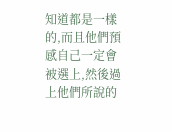知道都是一樣的,而且他們預感自己一定會被選上,然後過上他們所說的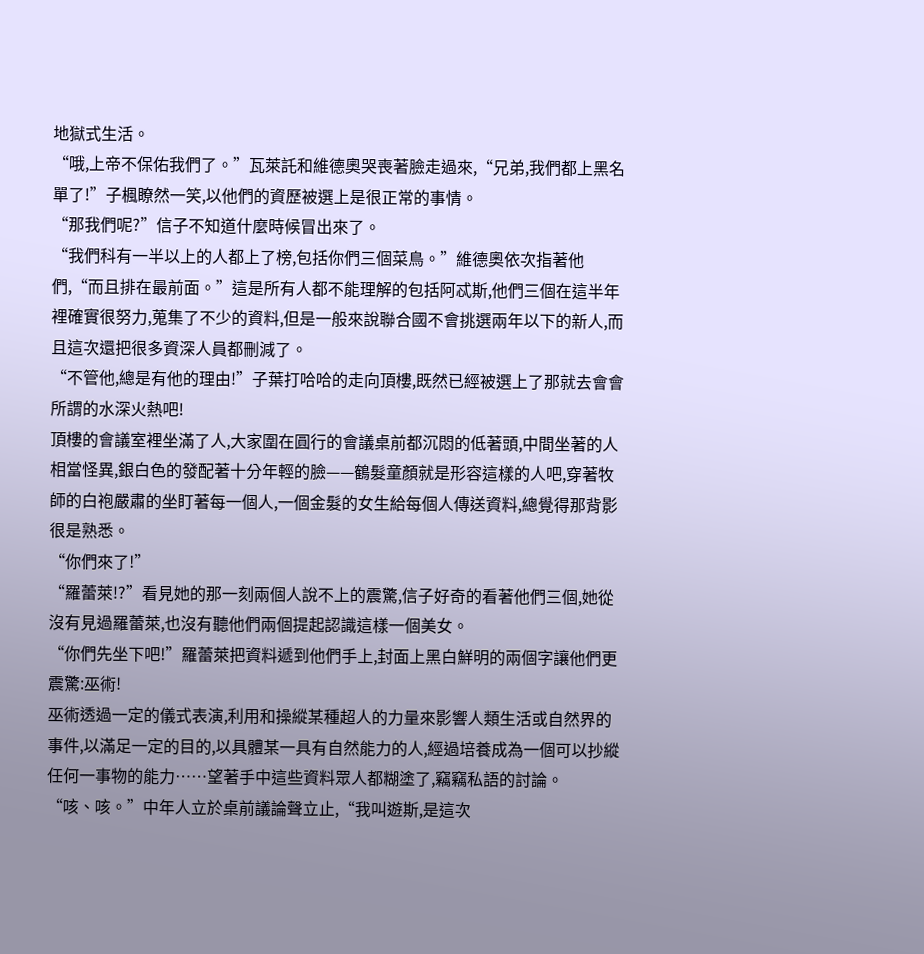地獄式生活。
“哦,上帝不保佑我們了。”瓦萊託和維德奧哭喪著臉走過來,“兄弟,我們都上黑名單了!”子楓瞭然一笑,以他們的資歷被選上是很正常的事情。
“那我們呢?”信子不知道什麼時候冒出來了。
“我們科有一半以上的人都上了榜,包括你們三個菜鳥。”維德奧依次指著他們,“而且排在最前面。”這是所有人都不能理解的包括阿忒斯,他們三個在這半年裡確實很努力,蒐集了不少的資料,但是一般來說聯合國不會挑選兩年以下的新人,而且這次還把很多資深人員都刪減了。
“不管他,總是有他的理由!”子葉打哈哈的走向頂樓,既然已經被選上了那就去會會所謂的水深火熱吧!
頂樓的會議室裡坐滿了人,大家圍在圓行的會議桌前都沉悶的低著頭,中間坐著的人相當怪異,銀白色的發配著十分年輕的臉——鶴髮童顏就是形容這樣的人吧,穿著牧師的白袍嚴肅的坐盯著每一個人,一個金髮的女生給每個人傳送資料,總覺得那背影很是熟悉。
“你們來了!”
“羅蕾萊!?”看見她的那一刻兩個人說不上的震驚,信子好奇的看著他們三個,她從沒有見過羅蕾萊,也沒有聽他們兩個提起認識這樣一個美女。
“你們先坐下吧!”羅蕾萊把資料遞到他們手上,封面上黑白鮮明的兩個字讓他們更震驚:巫術!
巫術透過一定的儀式表演,利用和操縱某種超人的力量來影響人類生活或自然界的事件,以滿足一定的目的,以具體某一具有自然能力的人,經過培養成為一個可以抄縱任何一事物的能力……望著手中這些資料眾人都糊塗了,竊竊私語的討論。
“咳、咳。”中年人立於桌前議論聲立止,“我叫遊斯,是這次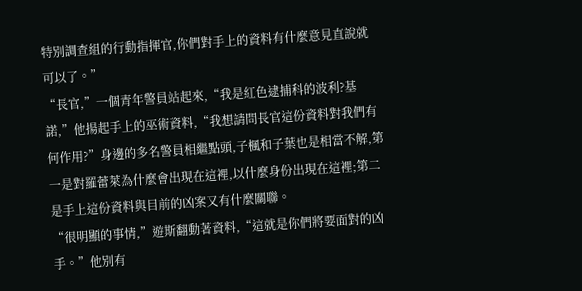特別調查組的行動指揮官,你們對手上的資料有什麼意見直說就可以了。”
“長官,”一個青年警員站起來,“我是紅色逮捕科的波利?基諾,”他揚起手上的巫術資料,“我想請問長官這份資料對我們有何作用?”身邊的多名警員相繼點頭,子楓和子葉也是相當不解,第一是對羅蕾萊為什麼會出現在這裡,以什麼身份出現在這裡;第二是手上這份資料與目前的凶案又有什麼關聯。
“很明顯的事情,”遊斯翻動著資料,“這就是你們將要面對的凶手。”他別有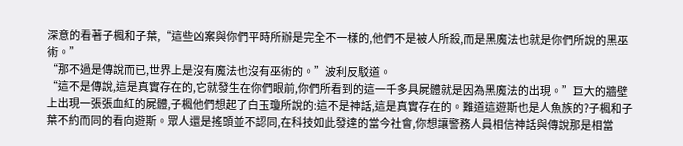深意的看著子楓和子葉,“這些凶案與你們平時所辦是完全不一樣的,他們不是被人所殺,而是黑魔法也就是你們所說的黑巫術。”
“那不過是傳說而已,世界上是沒有魔法也沒有巫術的。”波利反駁道。
“這不是傳說,這是真實存在的,它就發生在你們眼前,你們所看到的這一千多具屍體就是因為黑魔法的出現。”巨大的牆壁上出現一張張血紅的屍體,子楓他們想起了白玉瓊所說的:這不是神話,這是真實存在的。難道這遊斯也是人魚族的?子楓和子葉不約而同的看向遊斯。眾人還是搖頭並不認同,在科技如此發達的當今社會,你想讓警務人員相信神話與傳說那是相當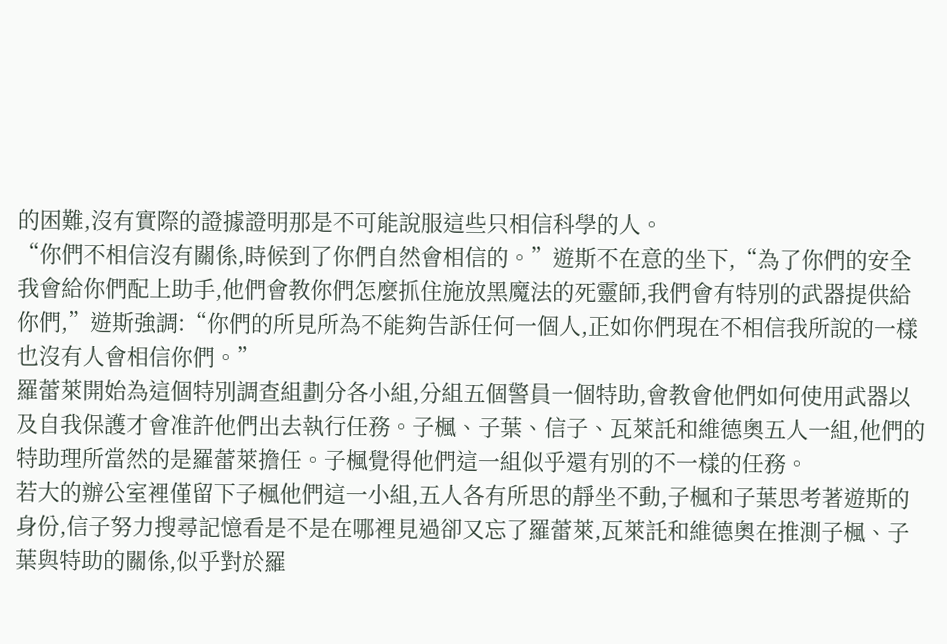的困難,沒有實際的證據證明那是不可能說服這些只相信科學的人。
“你們不相信沒有關係,時候到了你們自然會相信的。”遊斯不在意的坐下,“為了你們的安全我會給你們配上助手,他們會教你們怎麼抓住施放黑魔法的死靈師,我們會有特別的武器提供給你們,”遊斯強調:“你們的所見所為不能夠告訴任何一個人,正如你們現在不相信我所說的一樣也沒有人會相信你們。”
羅蕾萊開始為這個特別調查組劃分各小組,分組五個警員一個特助,會教會他們如何使用武器以及自我保護才會准許他們出去執行任務。子楓、子葉、信子、瓦萊託和維德奧五人一組,他們的特助理所當然的是羅蕾萊擔任。子楓覺得他們這一組似乎還有別的不一樣的任務。
若大的辦公室裡僅留下子楓他們這一小組,五人各有所思的靜坐不動,子楓和子葉思考著遊斯的身份,信子努力搜尋記憶看是不是在哪裡見過卻又忘了羅蕾萊,瓦萊託和維德奧在推測子楓、子葉與特助的關係,似乎對於羅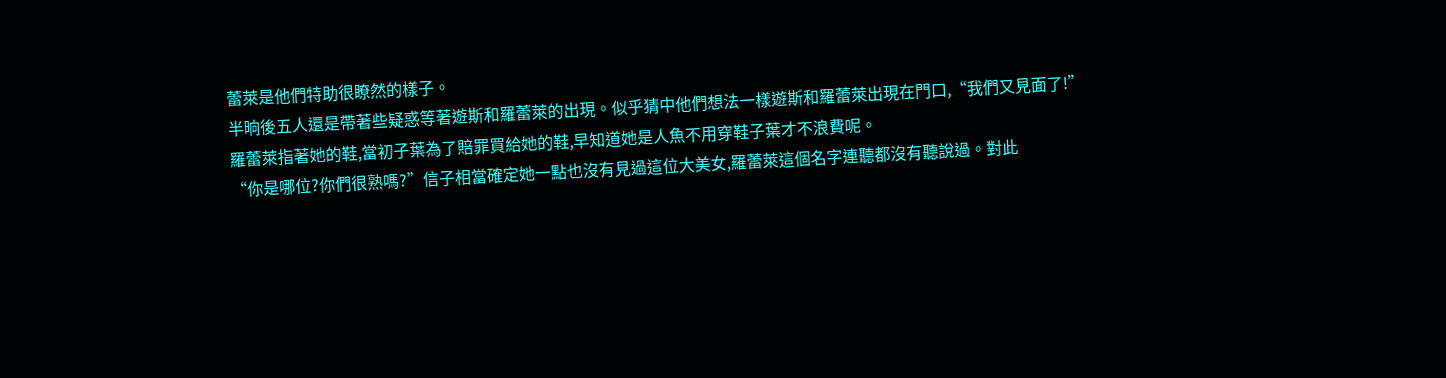蕾萊是他們特助很瞭然的樣子。
半晌後五人還是帶著些疑惑等著遊斯和羅蕾萊的出現。似乎猜中他們想法一樣遊斯和羅蕾萊出現在門口,“我們又見面了!”羅蕾萊指著她的鞋,當初子葉為了賠罪買給她的鞋,早知道她是人魚不用穿鞋子葉才不浪費呢。
“你是哪位?你們很熟嗎?”信子相當確定她一點也沒有見過這位大美女,羅蕾萊這個名字連聽都沒有聽說過。對此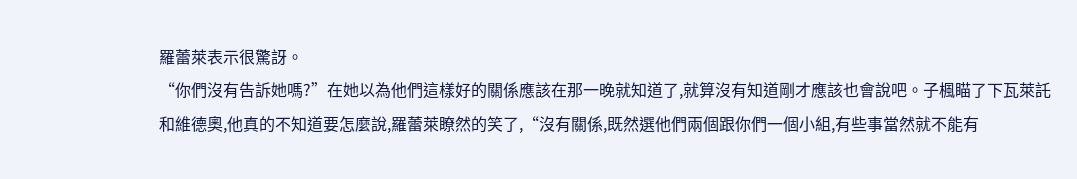羅蕾萊表示很驚訝。
“你們沒有告訴她嗎?”在她以為他們這樣好的關係應該在那一晚就知道了,就算沒有知道剛才應該也會說吧。子楓瞄了下瓦萊託和維德奧,他真的不知道要怎麼說,羅蕾萊瞭然的笑了,“沒有關係,既然選他們兩個跟你們一個小組,有些事當然就不能有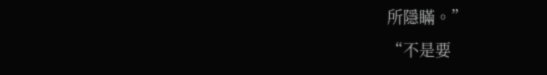所隱瞞。”
“不是要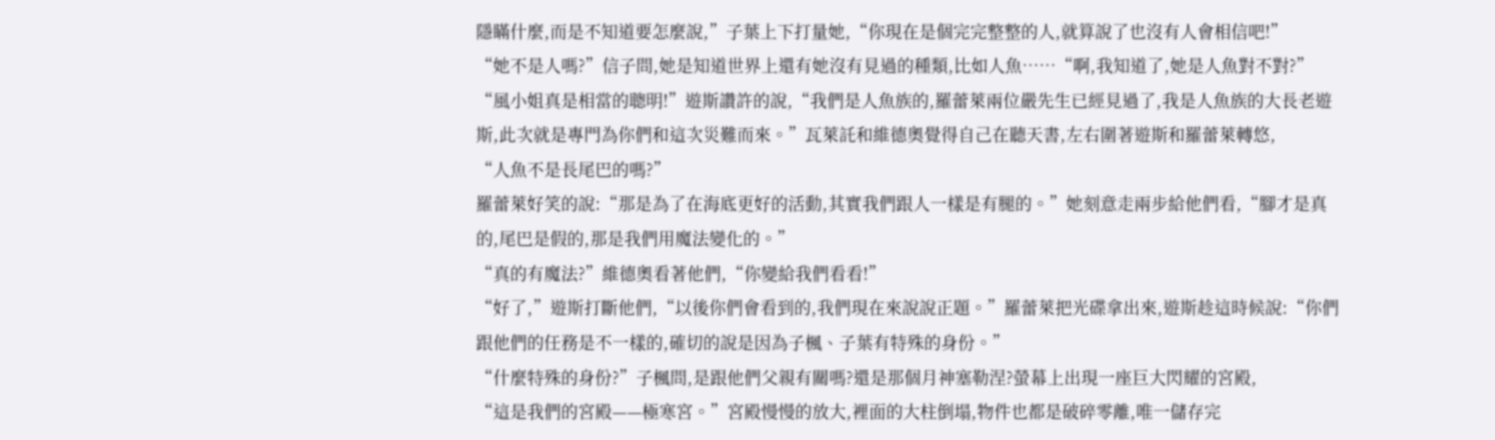隱瞞什麼,而是不知道要怎麼說,”子葉上下打量她,“你現在是個完完整整的人,就算說了也沒有人會相信吧!”
“她不是人嗎?”信子問,她是知道世界上還有她沒有見過的種類,比如人魚……“啊,我知道了,她是人魚對不對?”
“風小姐真是相當的聰明!”遊斯讚許的說,“我們是人魚族的,羅蕾萊兩位嚴先生已經見過了,我是人魚族的大長老遊斯,此次就是專門為你們和這次災難而來。”瓦萊託和維德奧覺得自己在聽天書,左右圍著遊斯和羅蕾萊轉悠,
“人魚不是長尾巴的嗎?”
羅蕾萊好笑的說:“那是為了在海底更好的活動,其實我們跟人一樣是有腿的。”她刻意走兩步給他們看,“腳才是真的,尾巴是假的,那是我們用魔法變化的。”
“真的有魔法?”維德奧看著他們,“你變給我們看看!”
“好了,”遊斯打斷他們,“以後你們會看到的,我們現在來說說正題。”羅蕾萊把光碟拿出來,遊斯趁這時候說:“你們跟他們的任務是不一樣的,確切的說是因為子楓、子葉有特殊的身份。”
“什麼特殊的身份?”子楓問,是跟他們父親有關嗎?還是那個月神塞勒涅?螢幕上出現一座巨大閃耀的宮殿,
“這是我們的宮殿——極寒宮。”宮殿慢慢的放大,裡面的大柱倒塌,物件也都是破碎零離,唯一儲存完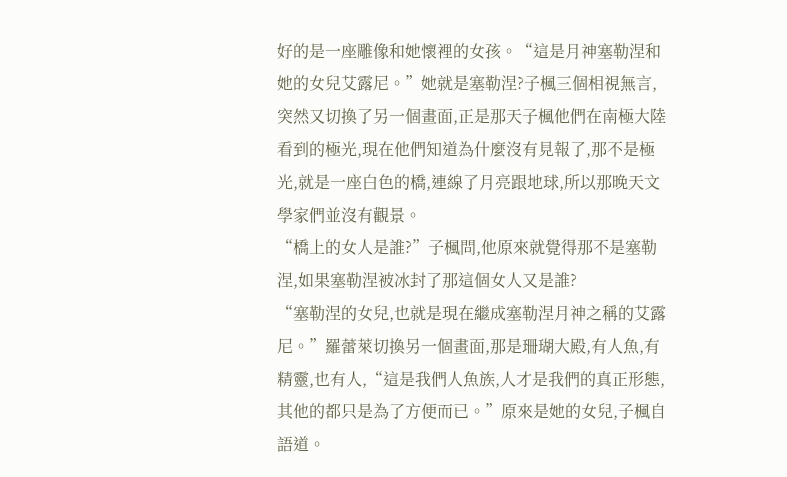好的是一座雕像和她懷裡的女孩。“這是月神塞勒涅和她的女兒艾露尼。”她就是塞勒涅?子楓三個相視無言,突然又切換了另一個畫面,正是那天子楓他們在南極大陸看到的極光,現在他們知道為什麼沒有見報了,那不是極光,就是一座白色的橋,連線了月亮跟地球,所以那晚天文學家們並沒有觀景。
“橋上的女人是誰?”子楓問,他原來就覺得那不是塞勒涅,如果塞勒涅被冰封了那這個女人又是誰?
“塞勒涅的女兒,也就是現在繼成塞勒涅月神之稱的艾露尼。”羅蕾萊切換另一個畫面,那是珊瑚大殿,有人魚,有精靈,也有人,“這是我們人魚族,人才是我們的真正形態,其他的都只是為了方便而已。”原來是她的女兒,子楓自語道。